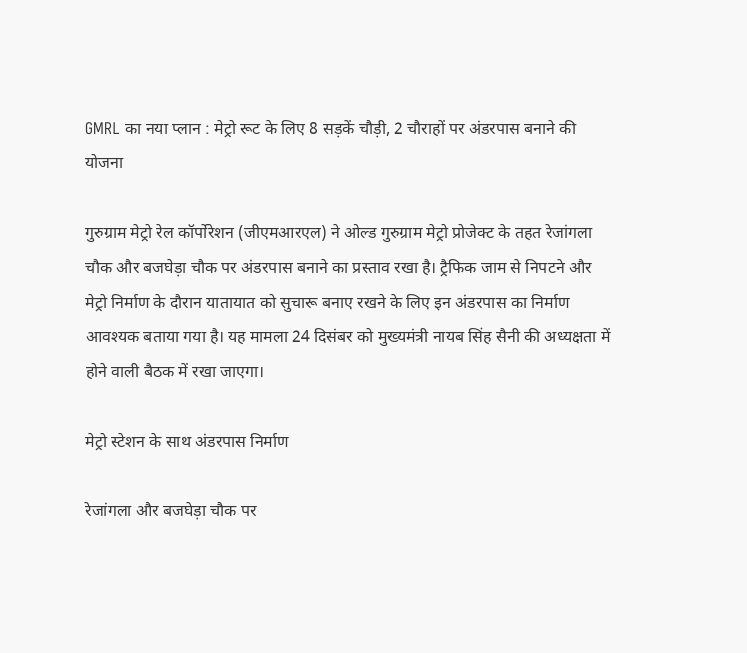GMRL का नया प्लान : मेट्रो रूट के लिए 8 सड़कें चौड़ी, 2 चौराहों पर अंडरपास बनाने की योजना

गुरुग्राम मेट्रो रेल कॉर्पोरेशन (जीएमआरएल) ने ओल्ड गुरुग्राम मेट्रो प्रोजेक्ट के तहत रेजांगला चौक और बजघेड़ा चौक पर अंडरपास बनाने का प्रस्ताव रखा है। ट्रैफिक जाम से निपटने और मेट्रो निर्माण के दौरान यातायात को सुचारू बनाए रखने के लिए इन अंडरपास का निर्माण आवश्यक बताया गया है। यह मामला 24 दिसंबर को मुख्यमंत्री नायब सिंह सैनी की अध्यक्षता में होने वाली बैठक में रखा जाएगा।

मेट्रो स्टेशन के साथ अंडरपास निर्माण

रेजांगला और बजघेड़ा चौक पर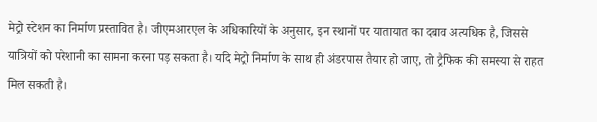मेट्रो स्टेशन का निर्माण प्रस्तावित है। जीएमआरएल के अधिकारियों के अनुसार, इन स्थानों पर यातायात का दबाव अत्यधिक है, जिससे यात्रियों को परेशानी का सामना करना पड़ सकता है। यदि मेट्रो निर्माण के साथ ही अंडरपास तैयार हो जाए, तो ट्रैफिक की समस्या से राहत मिल सकती है।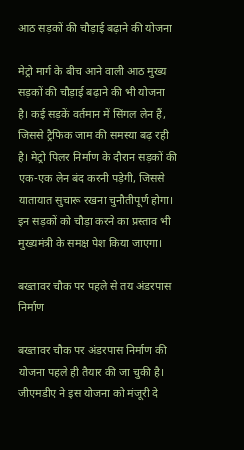आठ सड़कों की चौड़ाई बढ़ाने की योजना

मेट्रो मार्ग के बीच आने वाली आठ मुख्य सड़कों की चौड़ाई बढ़ाने की भी योजना है। कई सड़कें वर्तमान में सिंगल लेन हैं, जिससे ट्रैफिक जाम की समस्या बढ़ रही है। मेट्रो पिलर निर्माण के दौरान सड़कों की एक-एक लेन बंद करनी पड़ेगी, जिससे यातायात सुचारू रखना चुनौतीपूर्ण होगा। इन सड़कों को चौड़ा करने का प्रस्ताव भी मुख्यमंत्री के समक्ष पेश किया जाएगा।

बख्तावर चौक पर पहले से तय अंडरपास निर्माण

बख्तावर चौक पर अंडरपास निर्माण की योजना पहले ही तैयार की जा चुकी है। जीएमडीए ने इस योजना को मंजूरी दे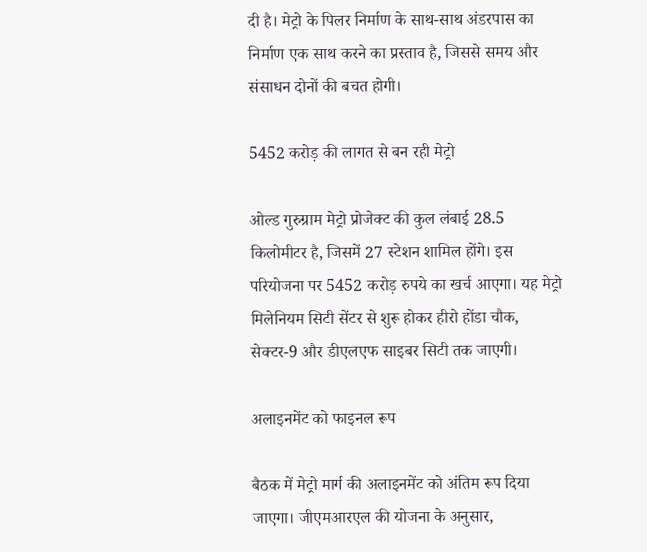दी है। मेट्रो के पिलर निर्माण के साथ-साथ अंडरपास का निर्माण एक साथ करने का प्रस्ताव है, जिससे समय और संसाधन दोनों की बचत होगी।

5452 करोड़ की लागत से बन रही मेट्रो

ओल्ड गुरुग्राम मेट्रो प्रोजेक्ट की कुल लंबाई 28.5 किलोमीटर है, जिसमें 27 स्टेशन शामिल होंगे। इस परियोजना पर 5452 करोड़ रुपये का खर्च आएगा। यह मेट्रो मिलेनियम सिटी सेंटर से शुरू होकर हीरो होंडा चौक, सेक्टर-9 और डीएलएफ साइबर सिटी तक जाएगी।

अलाइनमेंट को फाइनल रूप

बैठक में मेट्रो मार्ग की अलाइनमेंट को अंतिम रूप दिया जाएगा। जीएमआरएल की योजना के अनुसार,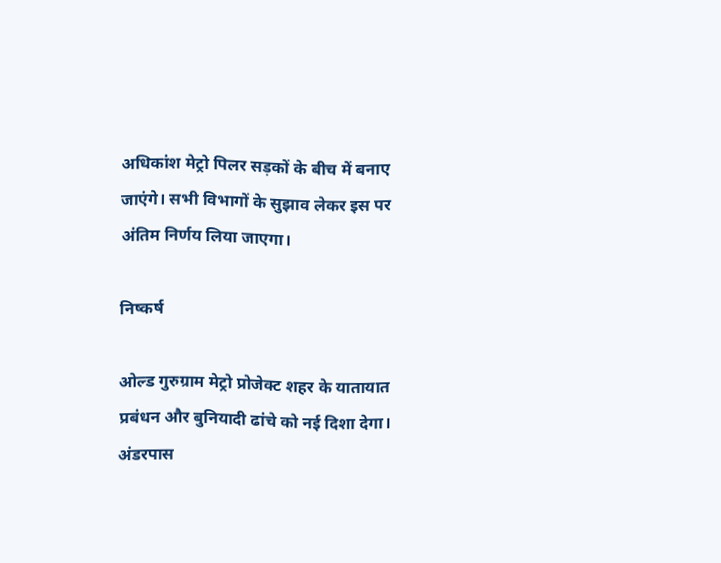अधिकांश मेट्रो पिलर सड़कों के बीच में बनाए जाएंगे। सभी विभागों के सुझाव लेकर इस पर अंतिम निर्णय लिया जाएगा।

निष्कर्ष

ओल्ड गुरुग्राम मेट्रो प्रोजेक्ट शहर के यातायात प्रबंधन और बुनियादी ढांचे को नई दिशा देगा। अंडरपास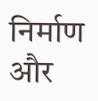निर्माण और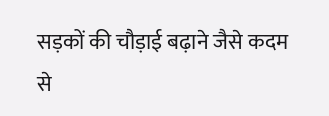सड़कों की चौड़ाई बढ़ाने जैसे कदम से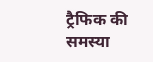ट्रैफिक की समस्या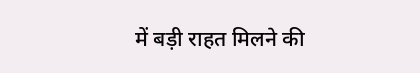में बड़ी राहत मिलने की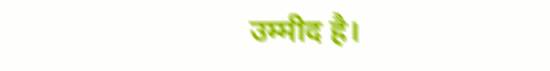उम्मीद है।